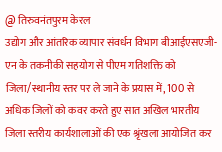@ तिरुवनंतपुरम केरल
उद्योग और आंतरिक व्यापार संवर्धन विभाग बीआईएसएजी-एन के तकनीकी सहयोग से पीएम गतिशक्ति को जिला/स्थानीय स्तर पर ले जाने के प्रयास में, 100 से अधिक जिलों को कवर करते हुए सात अखिल भारतीय जिला स्तरीय कार्यशालाओं की एक श्रृंखला आयोजित कर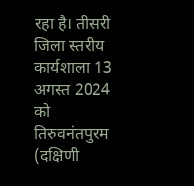रहा है। तीसरी जिला स्तरीय कार्यशाला 13 अगस्त 2024 को तिरुवनंतपुरम (दक्षिणी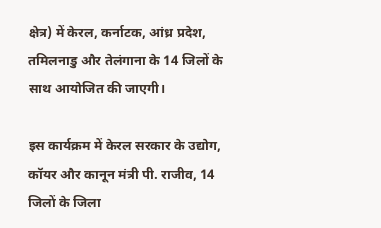क्षेत्र) में केरल, कर्नाटक, आंध्र प्रदेश, तमिलनाडु और तेलंगाना के 14 जिलों के साथ आयोजित की जाएगी।

इस कार्यक्रम में केरल सरकार के उद्योग, कॉयर और कानून मंत्री पी. राजीव, 14 जिलों के जिला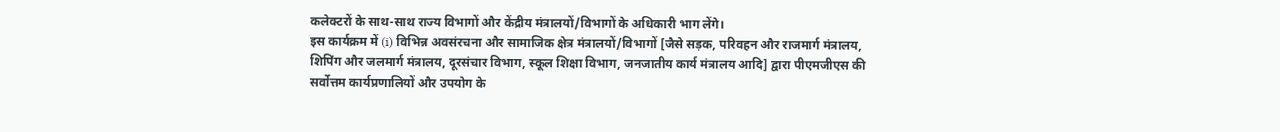कलेक्टरों के साथ-साथ राज्य विभागों और केंद्रीय मंत्रालयों/विभागों के अधिकारी भाग लेंगे।
इस कार्यक्रम में (i) विभिन्न अवसंरचना और सामाजिक क्षेत्र मंत्रालयों/विभागों [जैसे सड़क, परिवहन और राजमार्ग मंत्रालय, शिपिंग और जलमार्ग मंत्रालय, दूरसंचार विभाग, स्कूल शिक्षा विभाग, जनजातीय कार्य मंत्रालय आदि] द्वारा पीएमजीएस की सर्वोत्तम कार्यप्रणालियों और उपयोग के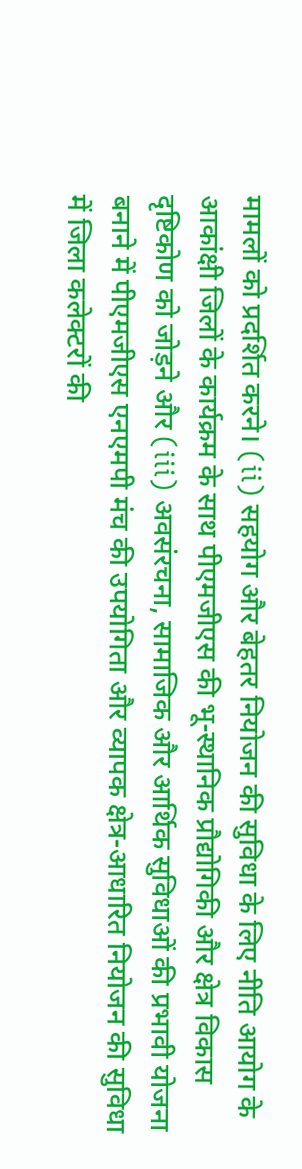मामलों को प्रदर्शित करने। (ii) सहयोग और बेहतर नियोजन की सुविधा के लिए नीति आयोग के आकांक्षी जिलों के कार्यक्रम के साथ पीएमजीएस की भू-स्थानिक प्रौद्योगिकी और क्षेत्र विकास दृष्टिकोण को जोड़ने और (iii) अवसंरचना, सामाजिक और आर्थिक सुविधाओं की प्रभावी योजना बनाने में पीएमजीएस एनएमपी मंच की उपयोगिता और व्यापक क्षेत्र-आधारित नियोजन की सुविधा में जिला कलेक्टरों की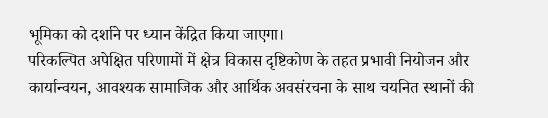भूमिका को दर्शाने पर ध्यान केंद्रित किया जाएगा।
परिकल्पित अपेक्षित परिणामों में क्षेत्र विकास दृष्टिकोण के तहत प्रभावी नियोजन और कार्यान्वयन, आवश्यक सामाजिक और आर्थिक अवसंरचना के साथ चयनित स्थानों की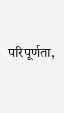परिपूर्णता,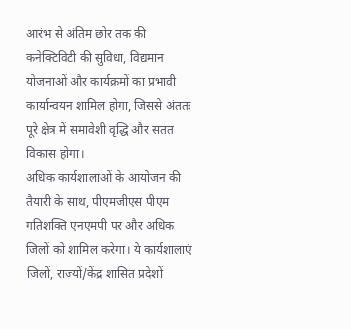आरंभ से अंतिम छोर तक की कनेक्टिविटी की सुविधा, विद्यमान योजनाओं और कार्यक्रमों का प्रभावी कार्यान्वयन शामिल होगा, जिससे अंततः पूरे क्षेत्र में समावेशी वृद्धि और सतत विकास होगा।
अधिक कार्यशालाओं के आयोजन की तैयारी के साथ, पीएमजीएस पीएम गतिशक्ति एनएमपी पर और अधिक जिलों को शामिल करेगा। ये कार्यशालाएं जिलों, राज्यों/केंद्र शासित प्रदेशों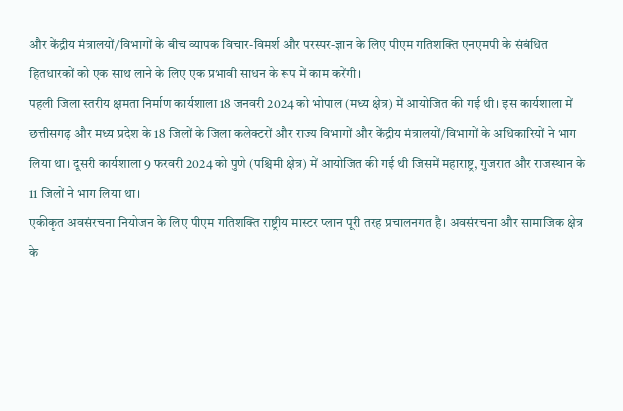और केंद्रीय मंत्रालयों/विभागों के बीच व्यापक विचार-विमर्श और परस्पर-ज्ञान के लिए पीएम गतिशक्ति एनएमपी के संबंधित हितधारकों को एक साथ लाने के लिए एक प्रभावी साधन के रूप में काम करेंगी।
पहली जिला स्तरीय क्षमता निर्माण कार्यशाला 18 जनवरी 2024 को भोपाल (मध्य क्षेत्र) में आयोजित की गई थी। इस कार्यशाला में छत्तीसगढ़ और मध्य प्रदेश के 18 जिलों के जिला कलेक्टरों और राज्य विभागों और केंद्रीय मंत्रालयों/विभागों के अधिकारियों ने भाग लिया था। दूसरी कार्यशाला 9 फरवरी 2024 को पुणे (पश्चिमी क्षेत्र) में आयोजित की गई थी जिसमें महाराष्ट्र, गुजरात और राजस्थान के 11 जिलों ने भाग लिया था।
एकीकृत अवसंरचना नियोजन के लिए पीएम गतिशक्ति राष्ट्रीय मास्टर प्लान पूरी तरह प्रचालनगत है। अवसंरचना और सामाजिक क्षेत्र के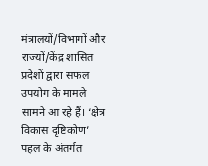मंत्रालयों/विभागों और राज्यों/केंद्र शासित प्रदेशों द्वारा सफल उपयोग के मामले सामने आ रहे हैं। ‘क्षेत्र विकास दृष्टिकोण’ पहल के अंतर्गत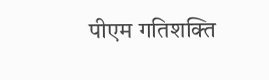पीएम गतिशक्ति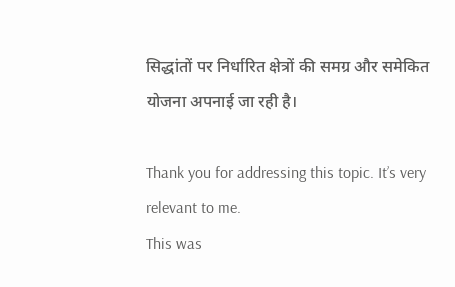सिद्धांतों पर निर्धारित क्षेत्रों की समग्र और समेकित योजना अपनाई जा रही है।

Thank you for addressing this topic. It’s very relevant to me.
This was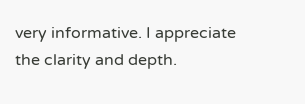very informative. I appreciate the clarity and depth.